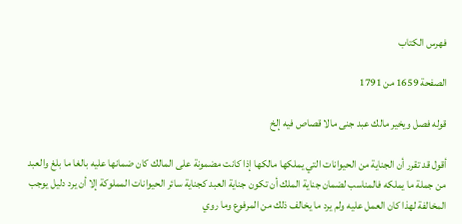فهرس الكتاب

الصفحة 1659 من 1791

قوله فصل ويخير مالك عبد جنى مالا قصاص فيه إلخ

أقول قد تقرر أن الجناية من الحيوانات التي يملكها مالكها إذا كانت مضمونة على المالك كان ضمانها عليه بالغا ما بلغ والعبد من جملة ما يملكه فالمناسب لضمان جناية الملك أن تكون جناية العبد كجناية سائر الحيوانات المملوكة إلا أن يرد دليل يوجب المخالفة لهذا كان العمل عليه ولم يرد ما يخالف ذلك من المرفوع وما روي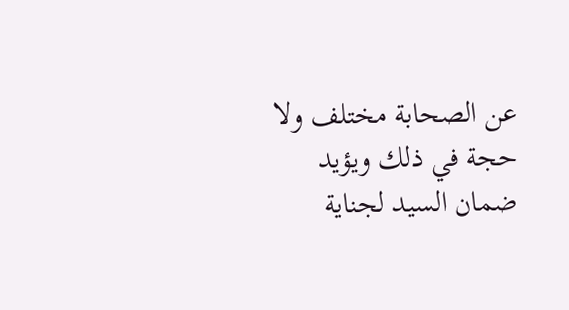عن الصحابة مختلف ولا حجة في ذلك ويؤيد ضمان السيد لجناية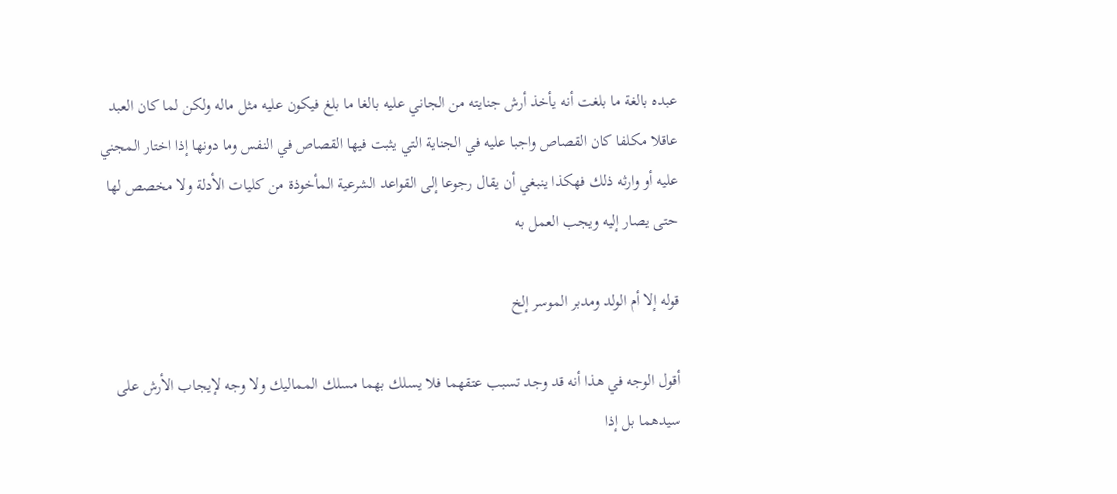عبده بالغة ما بلغت أنه يأخذ أرش جنايته من الجاني عليه بالغا ما بلغ فيكون عليه مثل ماله ولكن لما كان العبد عاقلا مكلفا كان القصاص واجبا عليه في الجناية التي يثبت فيها القصاص في النفس وما دونها إذا اختار المجني عليه أو وارثه ذلك فهكذا ينبغي أن يقال رجوعا إلى القواعد الشرعية المأخوذة من كليات الأدلة ولا مخصص لها حتى يصار إليه ويجب العمل به

قوله إلا أم الولد ومدبر الموسر إلخ

أقول الوجه في هذا أنه قد وجد تسبب عتقهما فلا يسلك بهما مسلك المماليك ولا وجه لإيجاب الأرش على سيدهما بل إذا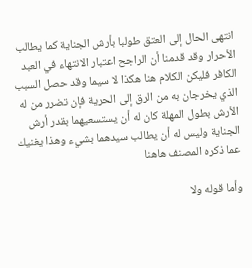انتهى الحال إلى العتق طولبا بأرش الجناية كما يطالب الأحرار وقد قدمنا أن الراجح اعتبار الانتهاء في العبد الكافر فليكن الكلام هنا هكذا لا سيما وقد حصل السبب الذي يخرجان به من الرق إلى الحرية فإن تضرر من له الأرش بطول المهلة كان له أن يستسعيهما بقدر أرش الجناية وليس له أن يطالب سيدهما بشيء وهذا يغنيك عما ذكره المصنف هاهنا

وأما قوله ولا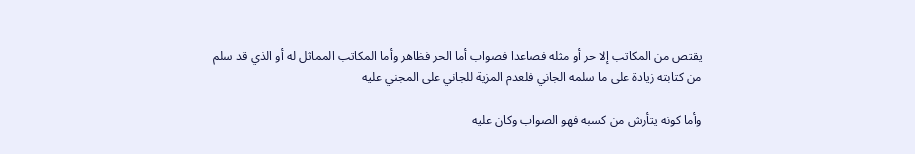يقتص من المكاتب إلا حر أو مثله فصاعدا فصواب أما الحر فظاهر وأما المكاتب المماثل له أو الذي قد سلم من كتابته زيادة على ما سلمه الجاني فلعدم المزية للجاني على المجني عليه

وأما كونه يتأرش من كسبه فهو الصواب وكان عليه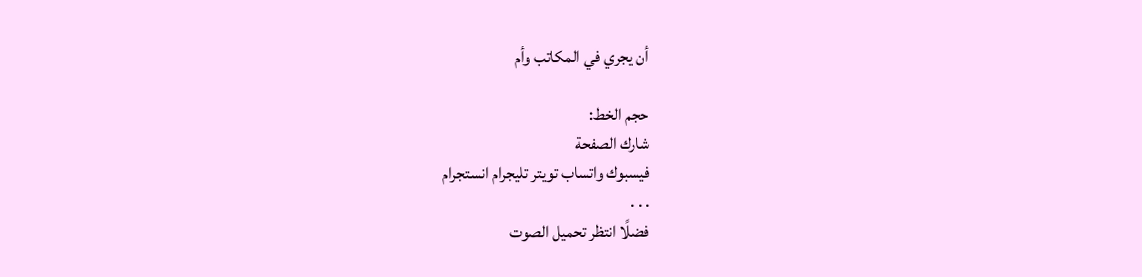أن يجري في المكاتب وأم

حجم الخط:
شارك الصفحة
فيسبوك واتساب تويتر تليجرام انستجرام
. . .
فضلًا انتظر تحميل الصوت